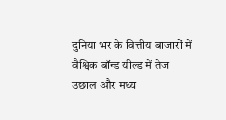दुनिया भर के वित्तीय बाजारों में वैश्विक बॉन्ड यील्ड में तेज उछाल और मध्य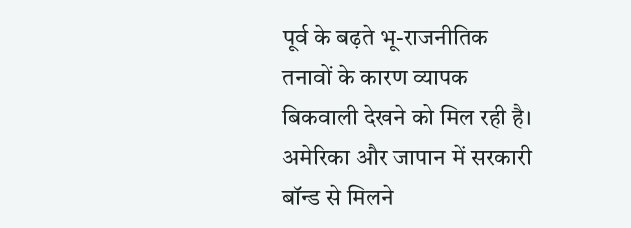पूर्व के बढ़ते भू-राजनीतिक तनावों के कारण व्यापक बिकवाली देखने को मिल रही है। अमेरिका और जापान में सरकारी बॉन्ड से मिलने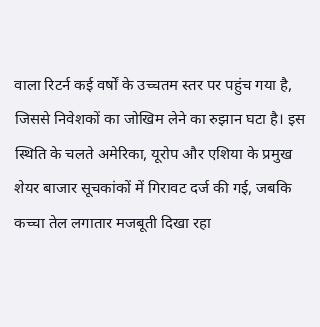वाला रिटर्न कई वर्षों के उच्चतम स्तर पर पहुंच गया है, जिससे निवेशकों का जोखिम लेने का रुझान घटा है। इस स्थिति के चलते अमेरिका, यूरोप और एशिया के प्रमुख शेयर बाजार सूचकांकों में गिरावट दर्ज की गई, जबकि कच्चा तेल लगातार मजबूती दिखा रहा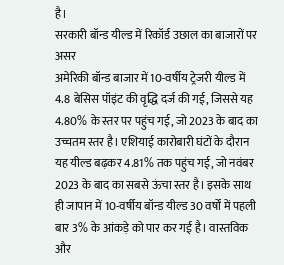है।
सरकारी बॉन्ड यील्ड में रिकॉर्ड उछाल का बाजारों पर असर
अमेरिकी बॉन्ड बाजार में 10-वर्षीय ट्रेजरी यील्ड में 4.8 बेसिस पॉइंट की वृद्धि दर्ज की गई, जिससे यह 4.80% के स्तर पर पहुंच गई, जो 2023 के बाद का उच्चतम स्तर है। एशियाई कारोबारी घंटों के दौरान यह यील्ड बढ़कर 4.81% तक पहुंच गई, जो नवंबर 2023 के बाद का सबसे ऊंचा स्तर है। इसके साथ ही जापान में 10-वर्षीय बॉन्ड यील्ड 30 वर्षों में पहली बार 3% के आंकड़े को पार कर गई है। वास्तविक और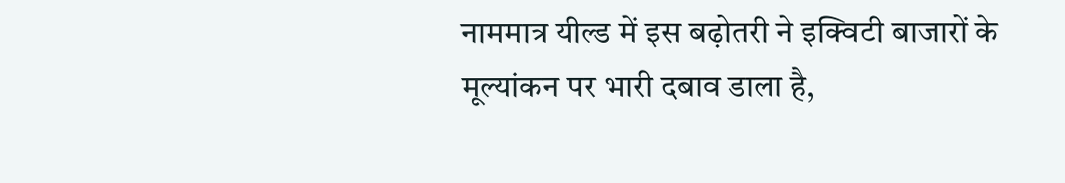नाममात्र यील्ड में इस बढ़ोतरी ने इक्विटी बाजारों के मूल्यांकन पर भारी दबाव डाला है,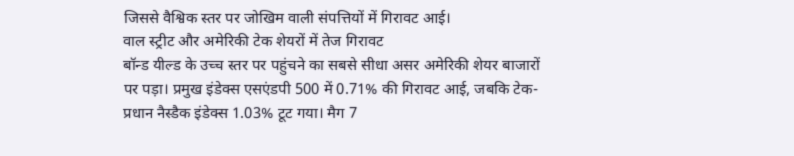जिससे वैश्विक स्तर पर जोखिम वाली संपत्तियों में गिरावट आई।
वाल स्ट्रीट और अमेरिकी टेक शेयरों में तेज गिरावट
बॉन्ड यील्ड के उच्च स्तर पर पहुंचने का सबसे सीधा असर अमेरिकी शेयर बाजारों पर पड़ा। प्रमुख इंडेक्स एसएंडपी 500 में 0.71% की गिरावट आई, जबकि टेक-प्रधान नैस्डैक इंडेक्स 1.03% टूट गया। मैग 7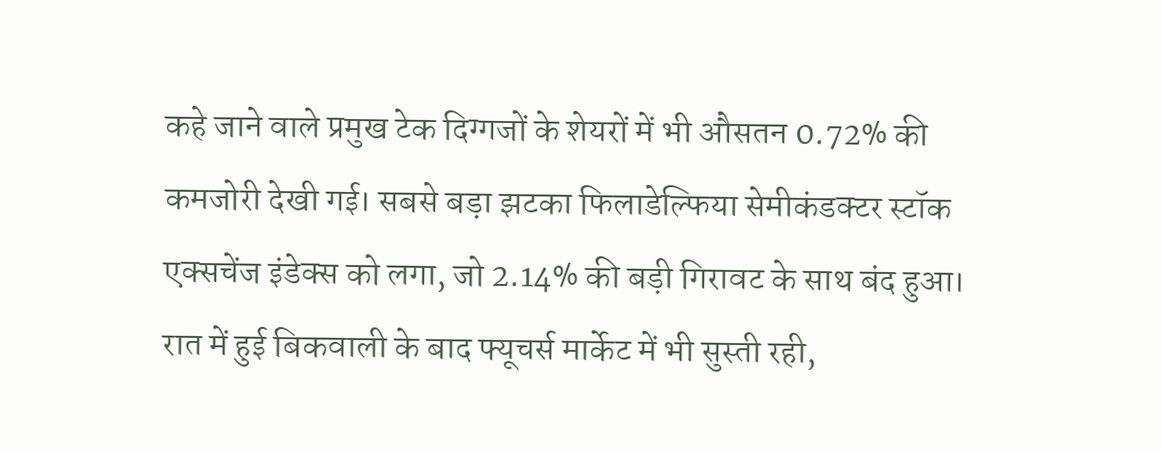कहे जाने वाले प्रमुख टेक दिग्गजों के शेयरों में भी औसतन 0.72% की कमजोरी देखी गई। सबसे बड़ा झटका फिलाडेल्फिया सेमीकंडक्टर स्टॉक एक्सचेंज इंडेक्स को लगा, जो 2.14% की बड़ी गिरावट के साथ बंद हुआ। रात में हुई बिकवाली के बाद फ्यूचर्स मार्केट में भी सुस्ती रही,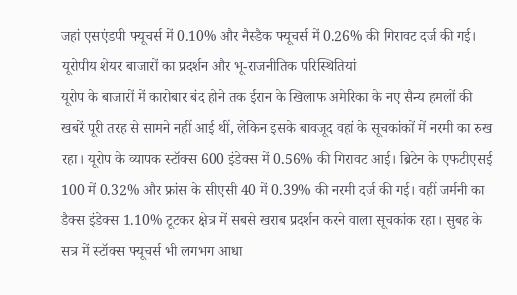जहां एसएंडपी फ्यूचर्स में 0.10% और नैस्डैक फ्यूचर्स में 0.26% की गिरावट दर्ज की गई।
यूरोपीय शेयर बाजारों का प्रदर्शन और भू-राजनीतिक परिस्थितियां
यूरोप के बाजारों में कारोबार बंद होने तक ईरान के खिलाफ अमेरिका के नए सैन्य हमलों की खबरें पूरी तरह से सामने नहीं आई थीं, लेकिन इसके बावजूद वहां के सूचकांकों में नरमी का रुख रहा। यूरोप के व्यापक स्टॉक्स 600 इंडेक्स में 0.56% की गिरावट आई। ब्रिटेन के एफटीएसई 100 में 0.32% और फ्रांस के सीएसी 40 में 0.39% की नरमी दर्ज की गई। वहीं जर्मनी का डैक्स इंडेक्स 1.10% टूटकर क्षेत्र में सबसे खराब प्रदर्शन करने वाला सूचकांक रहा। सुबह के सत्र में स्टॉक्स फ्यूचर्स भी लगभग आधा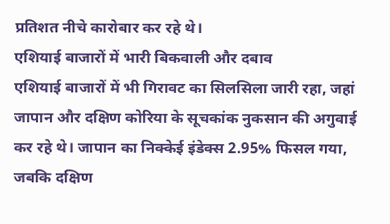प्रतिशत नीचे कारोबार कर रहे थे।
एशियाई बाजारों में भारी बिकवाली और दबाव
एशियाई बाजारों में भी गिरावट का सिलसिला जारी रहा, जहां जापान और दक्षिण कोरिया के सूचकांक नुकसान की अगुवाई कर रहे थे। जापान का निक्केई इंडेक्स 2.95% फिसल गया, जबकि दक्षिण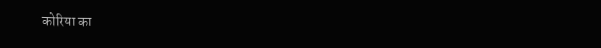कोरिया का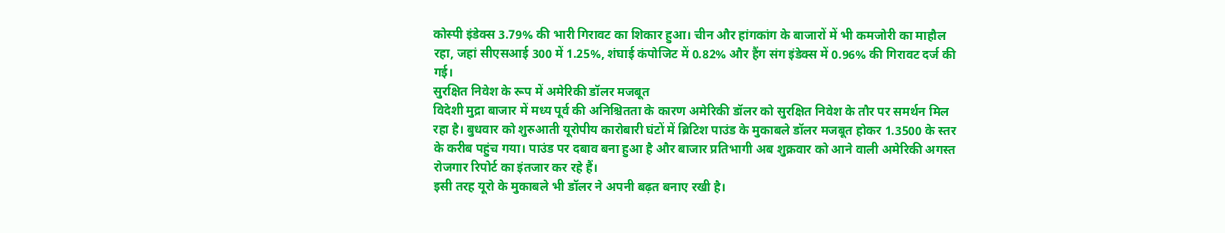कोस्पी इंडेक्स 3.79% की भारी गिरावट का शिकार हुआ। चीन और हांगकांग के बाजारों में भी कमजोरी का माहौल रहा, जहां सीएसआई 300 में 1.25%, शंघाई कंपोजिट में 0.82% और हैंग संग इंडेक्स में 0.96% की गिरावट दर्ज की गई।
सुरक्षित निवेश के रूप में अमेरिकी डॉलर मजबूत
विदेशी मुद्रा बाजार में मध्य पूर्व की अनिश्चितता के कारण अमेरिकी डॉलर को सुरक्षित निवेश के तौर पर समर्थन मिल रहा है। बुधवार को शुरुआती यूरोपीय कारोबारी घंटों में ब्रिटिश पाउंड के मुकाबले डॉलर मजबूत होकर 1.3500 के स्तर के करीब पहुंच गया। पाउंड पर दबाव बना हुआ है और बाजार प्रतिभागी अब शुक्रवार को आने वाली अमेरिकी अगस्त रोजगार रिपोर्ट का इंतजार कर रहे हैं।
इसी तरह यूरो के मुकाबले भी डॉलर ने अपनी बढ़त बनाए रखी है।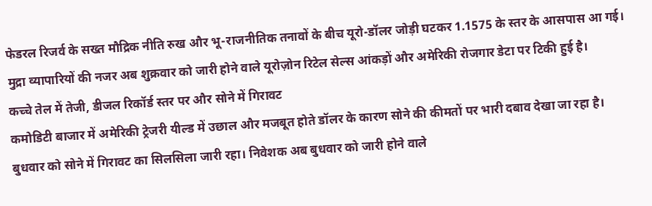फेडरल रिजर्व के सख्त मौद्रिक नीति रुख और भू-राजनीतिक तनावों के बीच यूरो-डॉलर जोड़ी घटकर 1.1575 के स्तर के आसपास आ गई। मुद्रा व्यापारियों की नजर अब शुक्रवार को जारी होने वाले यूरोज़ोन रिटेल सेल्स आंकड़ों और अमेरिकी रोजगार डेटा पर टिकी हुई है।
कच्चे तेल में तेजी, डीजल रिकॉर्ड स्तर पर और सोने में गिरावट
कमोडिटी बाजार में अमेरिकी ट्रेजरी यील्ड में उछाल और मजबूत होते डॉलर के कारण सोने की कीमतों पर भारी दबाव देखा जा रहा है। बुधवार को सोने में गिरावट का सिलसिला जारी रहा। निवेशक अब बुधवार को जारी होने वाले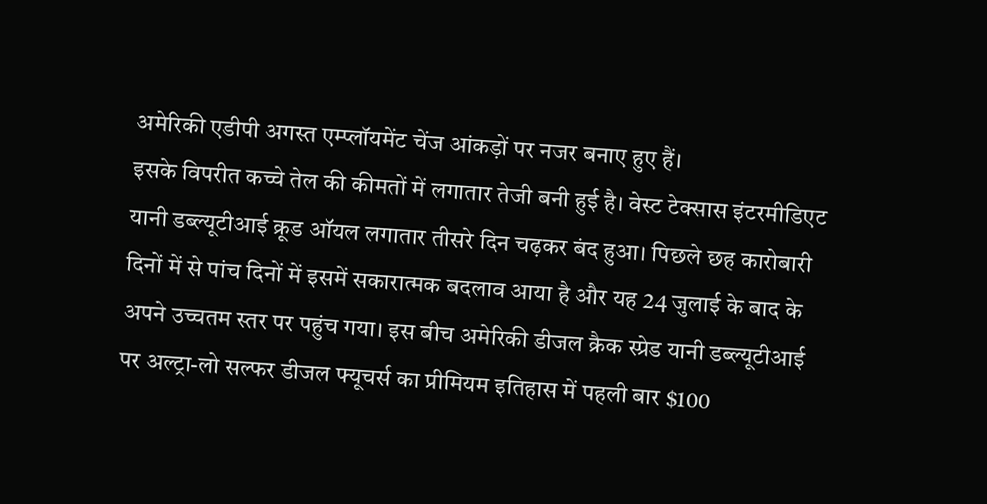अमेरिकी एडीपी अगस्त एम्प्लॉयमेंट चेंज आंकड़ों पर नजर बनाए हुए हैं।
इसके विपरीत कच्चे तेल की कीमतों में लगातार तेजी बनी हुई है। वेस्ट टेक्सास इंटरमीडिएट यानी डब्ल्यूटीआई क्रूड ऑयल लगातार तीसरे दिन चढ़कर बंद हुआ। पिछले छह कारोबारी दिनों में से पांच दिनों में इसमें सकारात्मक बदलाव आया है और यह 24 जुलाई के बाद के अपने उच्चतम स्तर पर पहुंच गया। इस बीच अमेरिकी डीजल क्रैक स्प्रेड यानी डब्ल्यूटीआई पर अल्ट्रा-लो सल्फर डीजल फ्यूचर्स का प्रीमियम इतिहास में पहली बार $100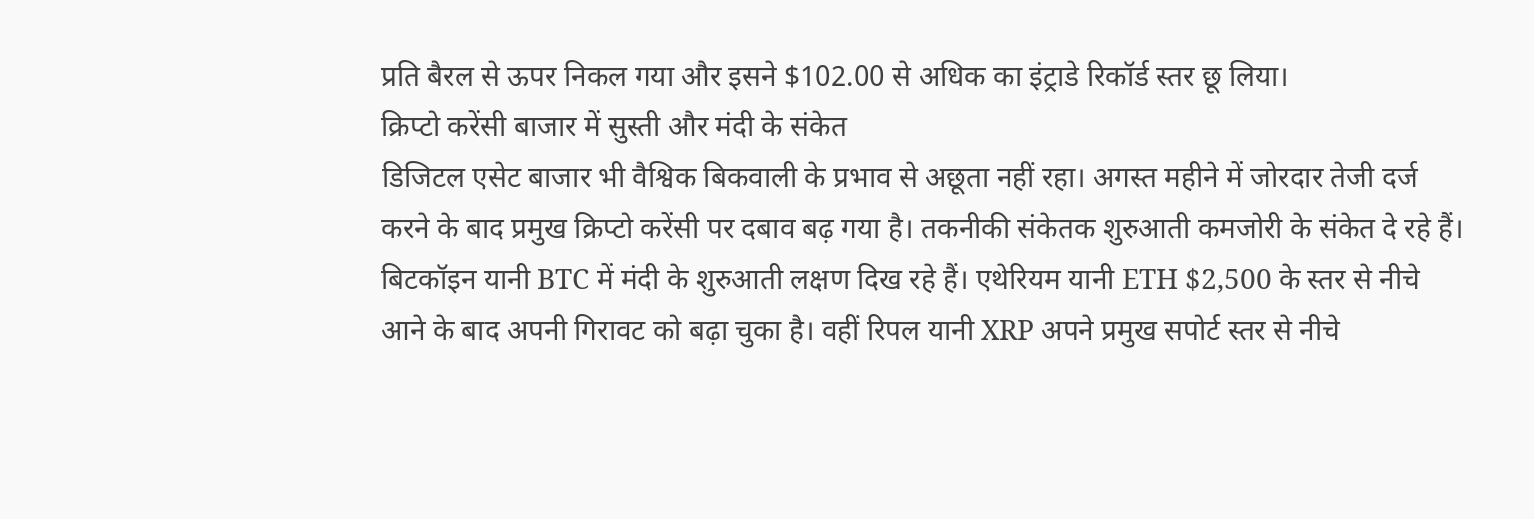प्रति बैरल से ऊपर निकल गया और इसने $102.00 से अधिक का इंट्राडे रिकॉर्ड स्तर छू लिया।
क्रिप्टो करेंसी बाजार में सुस्ती और मंदी के संकेत
डिजिटल एसेट बाजार भी वैश्विक बिकवाली के प्रभाव से अछूता नहीं रहा। अगस्त महीने में जोरदार तेजी दर्ज करने के बाद प्रमुख क्रिप्टो करेंसी पर दबाव बढ़ गया है। तकनीकी संकेतक शुरुआती कमजोरी के संकेत दे रहे हैं। बिटकॉइन यानी BTC में मंदी के शुरुआती लक्षण दिख रहे हैं। एथेरियम यानी ETH $2,500 के स्तर से नीचे आने के बाद अपनी गिरावट को बढ़ा चुका है। वहीं रिपल यानी XRP अपने प्रमुख सपोर्ट स्तर से नीचे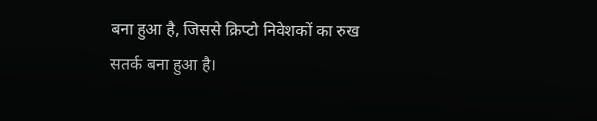बना हुआ है, जिससे क्रिप्टो निवेशकों का रुख सतर्क बना हुआ है।